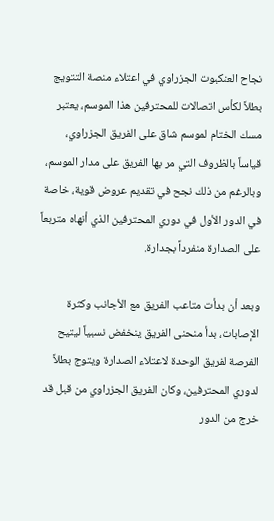نجاح العنكبوت الجزراوي في اعتلاء منصة التتويج بطلاً لكأس اتصالات للمحترفين هذا الموسم، يعتبر مسك الختام لموسم شاق على الفريق الجزراوي، قياساً بالظروف التي مر بها الفريق على مدار الموسم، وبالرغم من ذلك نجح في تقديم عروض قوية، خاصة في الدور الأول في دوري المحترفين الذي أنهاه متربعاً على الصدارة منفرداً بجدارة.

وبعد أن بدأت متاعب الفريق مع الأجانب وكثرة الإصابات، بدأ منحنى الفريق ينخفض نسبياً ليتيح الفرصة لفريق الوحدة لاعتلاء الصدارة ويتوج بطلاً لدوري المحترفين، وكان الفريق الجزراوي من قبل قد خرج من الدور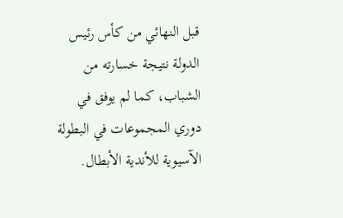قبل النهائي من كأس رئيس الدولة نتيجة خسارته من الشباب، كما لم يوفق في دوري المجموعات في البطولة الآسيوية للأندية الأبطال.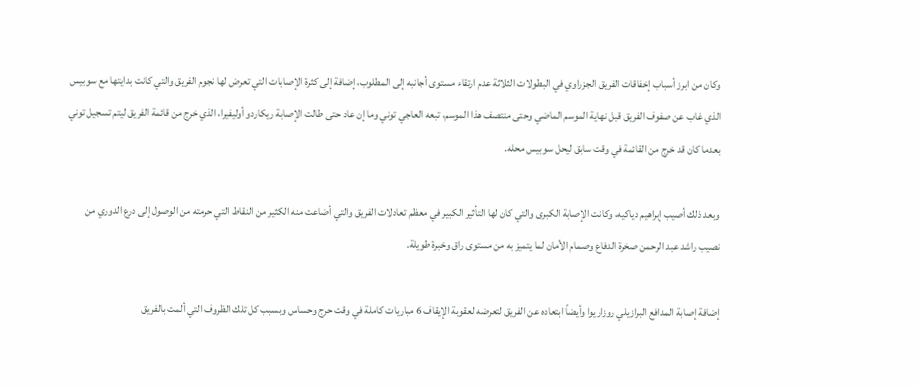وكان من ابرز أسباب إخفاقات الفريق الجزراوي في البطولات الثلاثة عدم ارتقاء مستوى أجانبه إلى المطلوب، إضافة إلى كثرة الإصابات التي تعرض لها نجوم الفريق والتي كانت بدايتها مع سوبيس الذي غاب عن صفوف الفريق قبل نهاية الموسم الماضي وحتى منتصف هذا الموسم، تبعه العاجي توني وما إن عاد حتى طالت الإصابة ريكاردو أوليفيرا، الذي خرج من قائمة الفريق ليتم تسجيل توني بعدما كان قد خرج من القائمة في وقت سابق ليحل سوبيس محله.

وبعد ذلك أصيب إبراهيم دياكيه، وكانت الإصابة الكبرى والتي كان لها التأثير الكبير في معظم تعادلات الفريق والتي أضاعت منه الكثير من النقاط التي حرمته من الوصول إلى درع الدوري من نصيب راشد عبد الرحمن صخرة الدفاع وصمام الأمان لما يتميز به من مستوى راق وخبرة طويلة.

إضافة إصابة المدافع البرازيلي روزاريوا وأيضاً ابتعاده عن الفريق لتعرضه لعقوبة الإيقاف 6 مباريات كاملة في وقت حرج وحساس وبسبب كل تلك الظروف التي ألمت بالفريق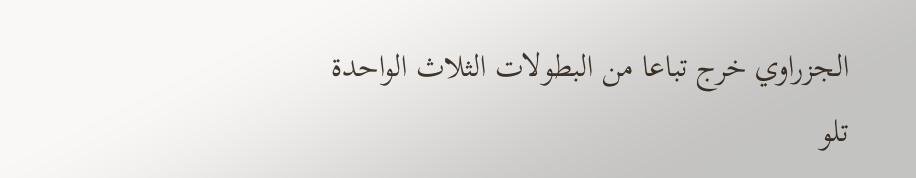الجزراوي خرج تباعا من البطولات الثلاث الواحدة تلو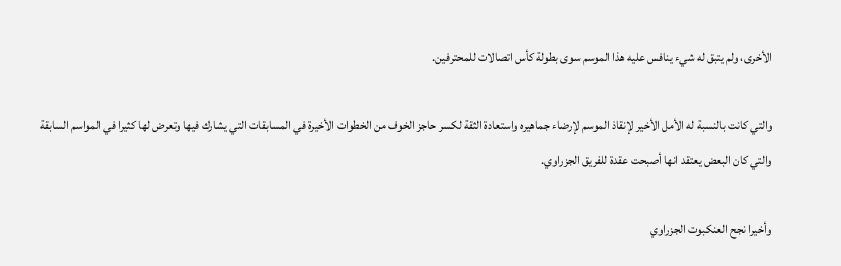الأخرى، ولم يتبق له شيء ينافس عليه هذا الموسم سوى بطولة كأس اتصالات للمحترفين.

والتي كانت بالنسبة له الأمل الأخير لإنقاذ الموسم لإرضاء جماهيره واستعادة الثقة لكسر حاجز الخوف من الخطوات الأخيرة في المسابقات التي يشارك فيها وتعرض لها كثيرا في المواسم السابقة والتي كان البعض يعتقد انها أصبحت عقدة للفريق الجزراوي.

وأخيرا نجح العنكبوت الجزراوي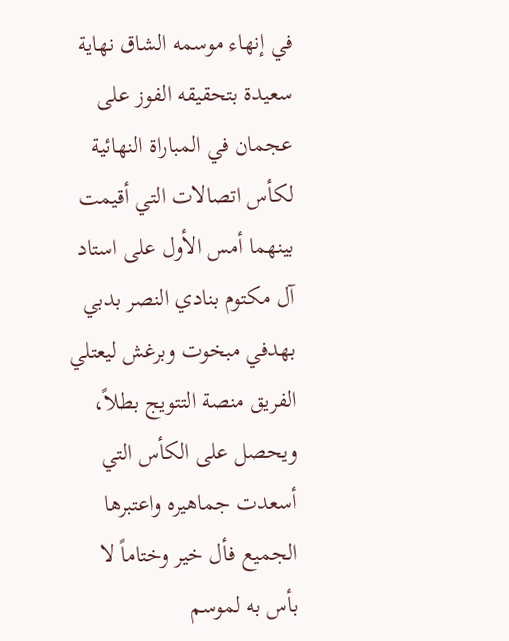في إنهاء موسمه الشاق نهاية سعيدة بتحقيقه الفوز على عجمان في المباراة النهائية لكأس اتصالات التي أقيمت بينهما أمس الأول على استاد آل مكتوم بنادي النصر بدبي بهدفي مبخوت وبرغش ليعتلي الفريق منصة التتويج بطلاً، ويحصل على الكأس التي أسعدت جماهيره واعتبرها الجميع فأل خير وختاماً لا بأس به لموسم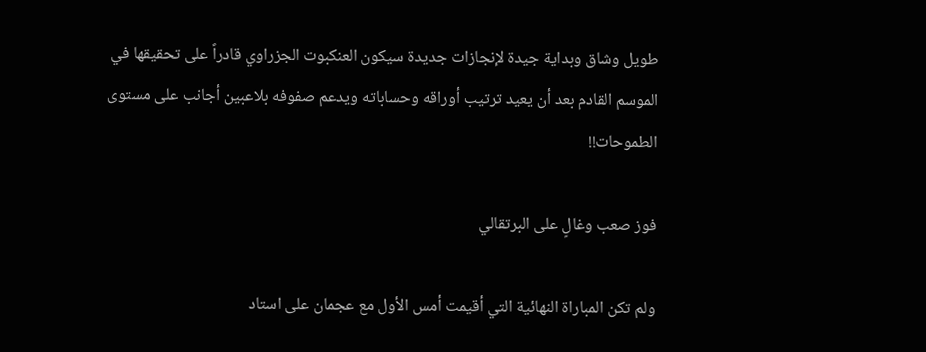طويل وشاق وبداية جيدة لإنجازات جديدة سيكون العنكبوت الجزراوي قادراً على تحقيقها في الموسم القادم بعد أن يعيد ترتيب أوراقه وحساباته ويدعم صفوفه بلاعبين أجانب على مستوى الطموحات!!

فوز صعب وغالٍ على البرتقالي

ولم تكن المباراة النهائية التي أقيمت أمس الأول مع عجمان على استاد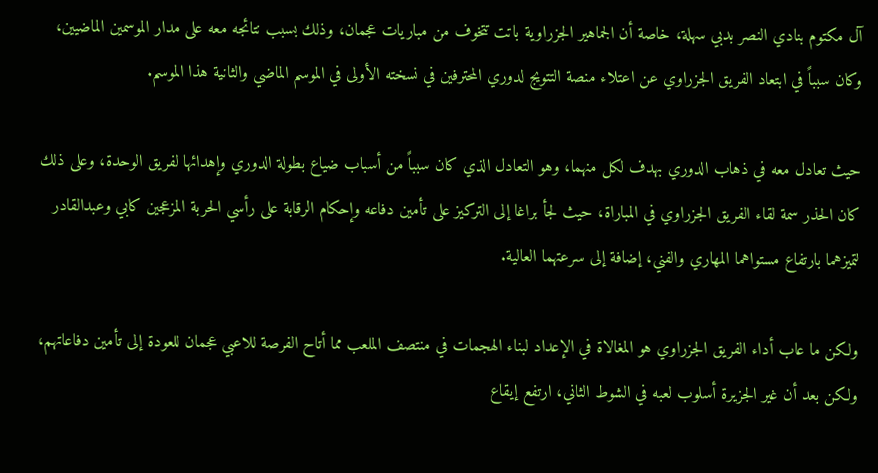آل مكتوم بنادي النصر بدبي سهلة، خاصة أن الجماهير الجزراوية باتت تتخوف من مباريات عجمان، وذلك بسبب نتائجه معه على مدار الموسمين الماضيين، وكان سبباً في ابتعاد الفريق الجزراوي عن اعتلاء منصة التتويج لدوري المحترفين في نسخته الأولى في الموسم الماضي والثانية هذا الموسم.

حيث تعادل معه في ذهاب الدوري بهدف لكل منهما، وهو التعادل الذي كان سبباً من أسباب ضياع بطولة الدوري وإهدائها لفريق الوحدة، وعلى ذلك كان الحذر سمة لقاء الفريق الجزراوي في المباراة، حيث لجأ براغا إلى التركيز على تأمين دفاعه وإحكام الرقابة على رأسي الحربة المزعجين كابي وعبدالقادر لتميزهما بارتفاع مستواهما المهاري والفني، إضافة إلى سرعتهما العالية.

ولكن ما عاب أداء الفريق الجزراوي هو المغالاة في الإعداد لبناء الهجمات في منتصف الملعب مما أتاح الفرصة للاعبي عجمان للعودة إلى تأمين دفاعاتهم، ولكن بعد أن غير الجزيرة أسلوب لعبه في الشوط الثاني، ارتفع إيقاع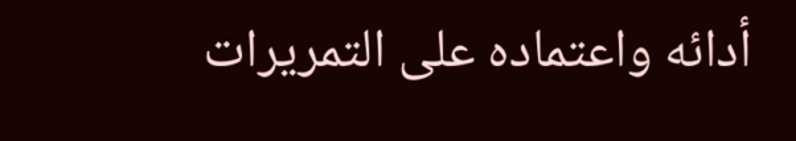أدائه واعتماده على التمريرات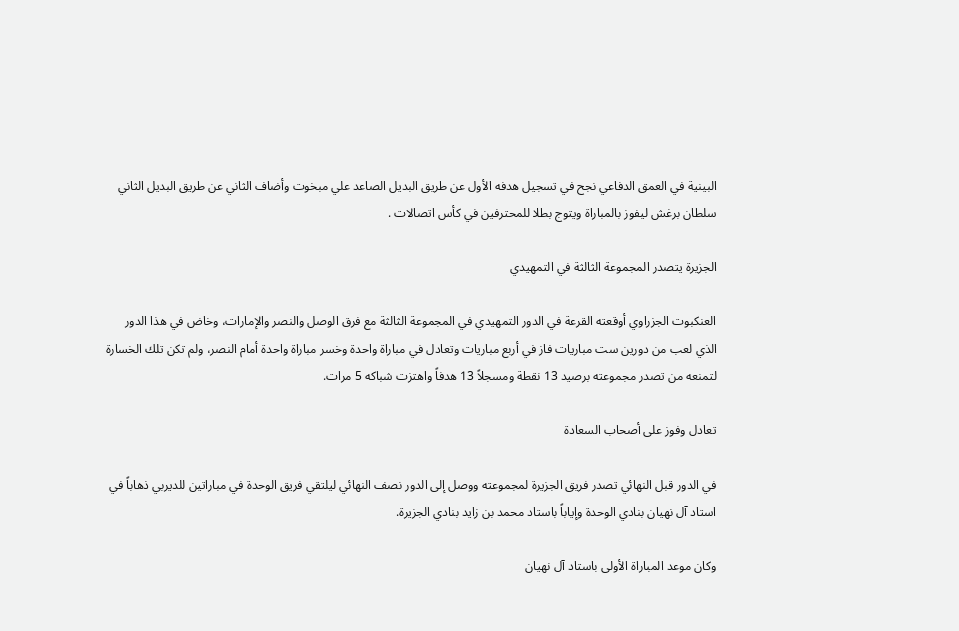البينية في العمق الدفاعي نجح في تسجيل هدفه الأول عن طريق البديل الصاعد علي مبخوت وأضاف الثاني عن طريق البديل الثاني سلطان برغش ليفوز بالمباراة ويتوج بطلا للمحترفين في كأس اتصالات .

الجزيرة يتصدر المجموعة الثالثة في التمهيدي

العنكبوت الجزراوي أوقعته القرعة في الدور التمهيدي في المجموعة الثالثة مع فرق الوصل والنصر والإمارات، وخاض في هذا الدور الذي لعب من دورين ست مباريات فاز في أربع مباريات وتعادل في مباراة واحدة وخسر مباراة واحدة أمام النصر، ولم تكن تلك الخسارة لتمنعه من تصدر مجموعته برصيد 13 نقطة ومسجلاً 13 هدفاً واهتزت شباكه 5 مرات.

تعادل وفوز على أصحاب السعادة

في الدور قبل النهائي تصدر فريق الجزيرة لمجموعته ووصل إلى الدور نصف النهائي ليلتقي فريق الوحدة في مباراتين للديربي ذهاباً في استاد آل نهيان بنادي الوحدة وإياباً باستاد محمد بن زايد بنادي الجزيرة.

وكان موعد المباراة الأولى باستاد آل نهيان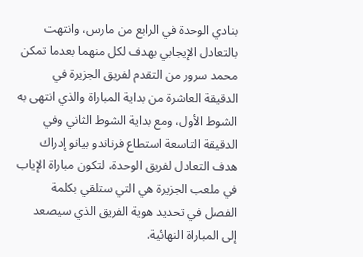بنادي الوحدة في الرابع من مارس، وانتهت بالتعادل الإيجابي بهدف لكل منهما بعدما تمكن محمد سرور من التقدم لفريق الجزيرة في الدقيقة العاشرة من بداية المباراة والذي انتهى به الشوط الأول، ومع بداية الشوط الثاني وفي الدقيقة التاسعة استطاع فرناندو بيانو إدراك هدف التعادل لفريق الوحدة، لتكون مباراة الإياب في ملعب الجزيرة هي التي ستلقي بكلمة الفصل في تحديد هوية الفريق الذي سيصعد إلى المباراة النهائية.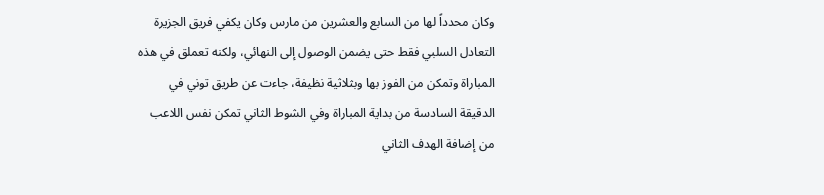وكان محدداً لها من السابع والعشرين من مارس وكان يكفي فريق الجزيرة التعادل السلبي فقط حتى يضمن الوصول إلى النهائي، ولكنه تعملق في هذه المباراة وتمكن من الفوز بها وبثلاثية نظيفة، جاءت عن طريق توني في الدقيقة السادسة من بداية المباراة وفي الشوط الثاني تمكن نفس اللاعب من إضافة الهدف الثاني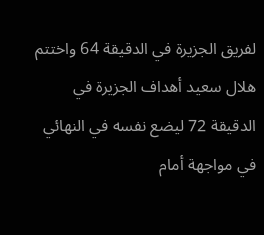لفريق الجزيرة في الدقيقة 64 واختتم هلال سعيد أهداف الجزيرة في الدقيقة 72 ليضع نفسه في النهائي في مواجهة أمام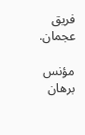فريق عجمان.

مؤنس برهان